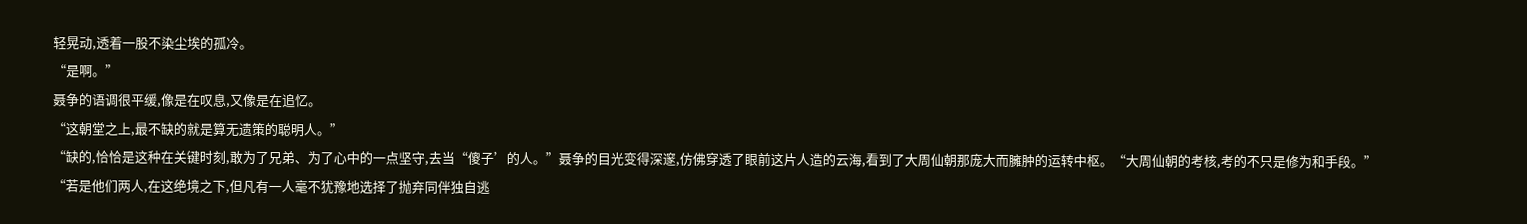轻晃动,透着一股不染尘埃的孤冷。
“是啊。”
聂争的语调很平缓,像是在叹息,又像是在追忆。
“这朝堂之上,最不缺的就是算无遗策的聪明人。”
“缺的,恰恰是这种在关键时刻,敢为了兄弟、为了心中的一点坚守,去当“傻子’的人。”聂争的目光变得深邃,仿佛穿透了眼前这片人造的云海,看到了大周仙朝那庞大而臃肿的运转中枢。“大周仙朝的考核,考的不只是修为和手段。”
“若是他们两人,在这绝境之下,但凡有一人毫不犹豫地选择了抛弃同伴独自逃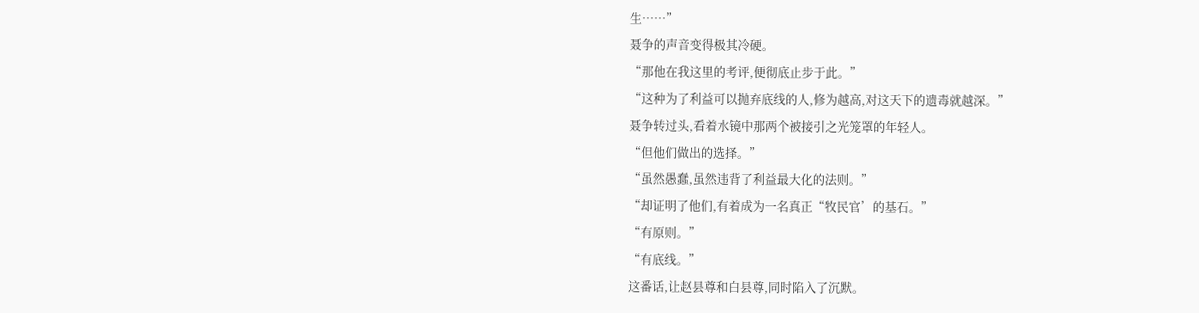生……”
聂争的声音变得极其冷硬。
“那他在我这里的考评,便彻底止步于此。”
“这种为了利益可以抛弃底线的人,修为越高,对这天下的遗毒就越深。”
聂争转过头,看着水镜中那两个被接引之光笼罩的年轻人。
“但他们做出的选择。”
“虽然愚蠢,虽然违背了利益最大化的法则。”
“却证明了他们,有着成为一名真正“牧民官’的基石。”
“有原则。”
“有底线。”
这番话,让赵县尊和白县尊,同时陷入了沉默。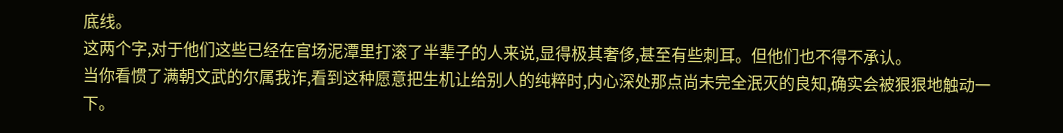底线。
这两个字,对于他们这些已经在官场泥潭里打滚了半辈子的人来说,显得极其奢侈,甚至有些刺耳。但他们也不得不承认。
当你看惯了满朝文武的尔属我诈,看到这种愿意把生机让给别人的纯粹时,内心深处那点尚未完全泯灭的良知,确实会被狠狠地触动一下。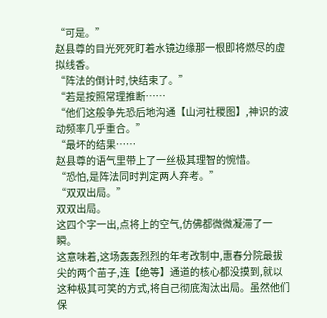“可是。”
赵县尊的目光死死盯着水镜边缘那一根即将燃尽的虚拟线香。
“阵法的倒计时,快结束了。”
“若是按照常理推断……
“他们这般争先恐后地沟通【山河社稷图】,神识的波动频率几乎重合。”
“最坏的结果……
赵县尊的语气里带上了一丝极其理智的惋惜。
“恐怕,是阵法同时判定两人弃考。”
“双双出局。”
双双出局。
这四个字一出,点将上的空气,仿佛都微微凝滞了一瞬。
这意味着,这场轰轰烈烈的年考改制中,惠春分院最拔尖的两个苗子,连【绝等】通道的核心都没摸到,就以这种极其可笑的方式,将自己彻底淘汰出局。虽然他们保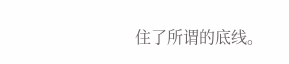住了所谓的底线。